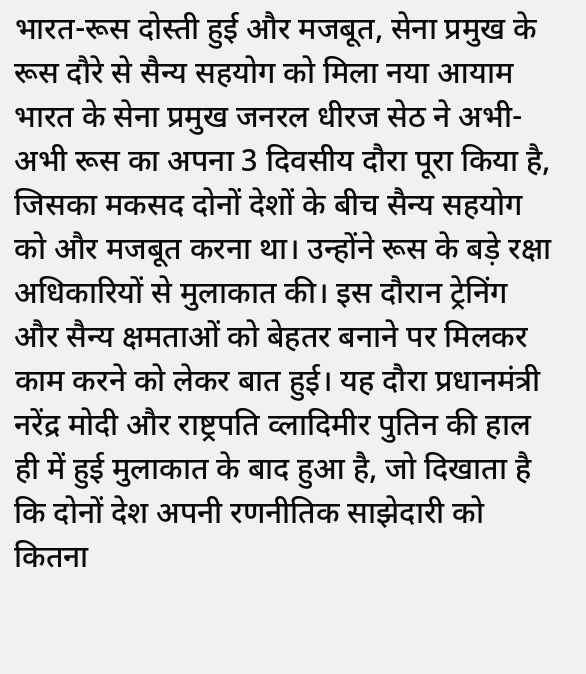भारत-रूस दोस्ती हुई और मजबूत, सेना प्रमुख के रूस दौरे से सैन्य सहयोग को मिला नया आयाम
भारत के सेना प्रमुख जनरल धीरज सेठ ने अभी-अभी रूस का अपना 3 दिवसीय दौरा पूरा किया है, जिसका मकसद दोनों देशों के बीच सैन्य सहयोग को और मजबूत करना था। उन्होंने रूस के बड़े रक्षा अधिकारियों से मुलाकात की। इस दौरान ट्रेनिंग और सैन्य क्षमताओं को बेहतर बनाने पर मिलकर काम करने को लेकर बात हुई। यह दौरा प्रधानमंत्री नरेंद्र मोदी और राष्ट्रपति व्लादिमीर पुतिन की हाल ही में हुई मुलाकात के बाद हुआ है, जो दिखाता है कि दोनों देश अपनी रणनीतिक साझेदारी को कितना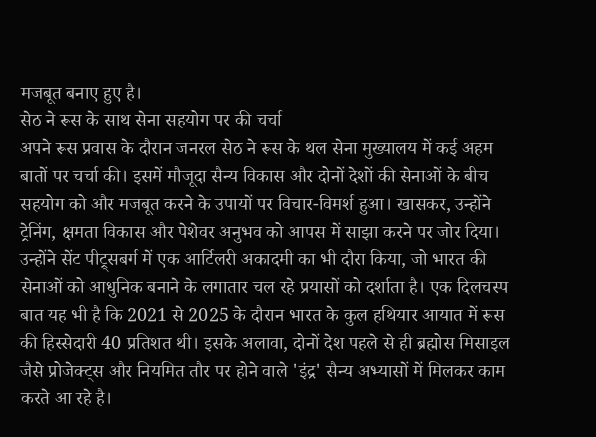मजबूत बनाए हुए है।
सेठ ने रूस के साथ सेना सहयोग पर की चर्चा
अपने रूस प्रवास के दौरान जनरल सेठ ने रूस के थल सेना मुख्यालय में कई अहम बातों पर चर्चा की। इसमें मौजूदा सैन्य विकास और दोनों देशों की सेनाओं के बीच सहयोग को और मजबूत करने के उपायों पर विचार-विमर्श हुआ। खासकर, उन्होंने ट्रेनिंग, क्षमता विकास और पेशेवर अनुभव को आपस में साझा करने पर जोर दिया। उन्होंने सेंट पीट्र्सबर्ग में एक आर्टिलरी अकादमी का भी दौरा किया, जो भारत की सेनाओं को आधुनिक बनाने के लगातार चल रहे प्रयासों को दर्शाता है। एक दिलचस्प बात यह भी है कि 2021 से 2025 के दौरान भारत के कुल हथियार आयात में रूस की हिस्सेदारी 40 प्रतिशत थी। इसके अलावा, दोनों देश पहले से ही ब्रह्मोस मिसाइल जैसे प्रोजेक्ट्स और नियमित तौर पर होने वाले 'इंद्र' सैन्य अभ्यासों में मिलकर काम करते आ रहे है।